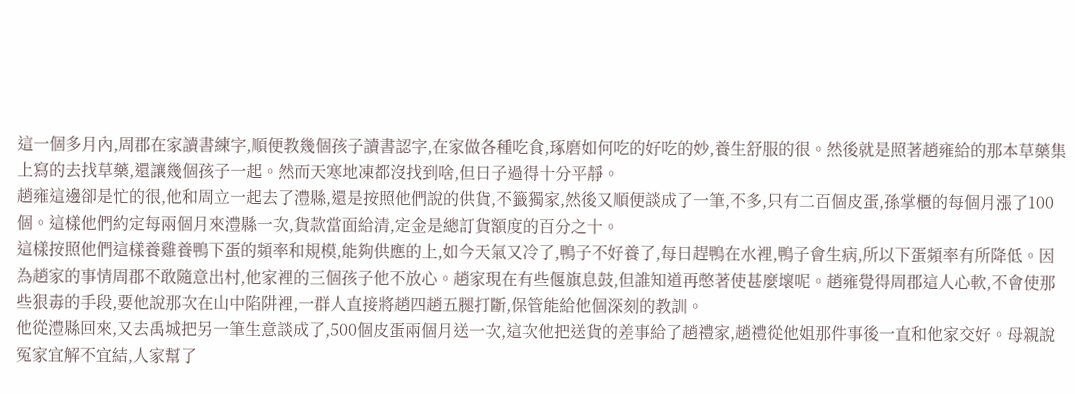這一個多月內,周郡在家讀書練字,順便教幾個孩子讀書認字,在家做各種吃食,琢磨如何吃的好吃的妙,養生舒服的很。然後就是照著趙雍給的那本草藥集上寫的去找草藥,還讓幾個孩子一起。然而天寒地凍都沒找到啥,但日子過得十分平靜。
趙雍這邊卻是忙的很,他和周立一起去了澧縣,還是按照他們說的供貨,不籤獨家,然後又順便談成了一筆,不多,只有二百個皮蛋,孫掌櫃的每個月漲了100個。這樣他們約定每兩個月來澧縣一次,貨款當面給清,定金是總訂貨額度的百分之十。
這樣按照他們這樣養雞養鴨下蛋的頻率和規模,能夠供應的上,如今天氣又冷了,鴨子不好養了,每日趕鴨在水裡,鴨子會生病,所以下蛋頻率有所降低。因為趙家的事情周郡不敢隨意出村,他家裡的三個孩子他不放心。趙家現在有些偃旗息鼓,但誰知道再憋著使甚麼壞呢。趙雍覺得周郡這人心軟,不會使那些狠毒的手段,要他說那次在山中陷阱裡,一群人直接將趙四趙五腿打斷,保管能給他個深刻的教訓。
他從澧縣回來,又去禹城把另一筆生意談成了,500個皮蛋兩個月送一次,這次他把送貨的差事給了趙禮家,趙禮從他姐那件事後一直和他家交好。母親說冤家宜解不宜結,人家幫了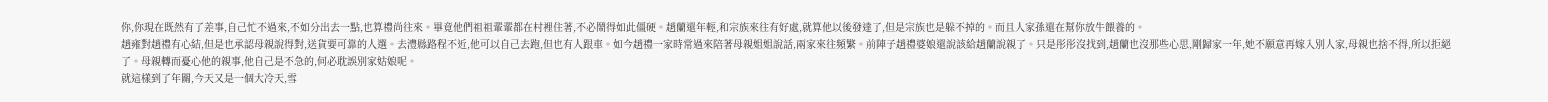你,你現在既然有了差事,自己忙不過來,不如分出去一點,也算禮尚往來。畢竟他們祖祖輩輩都在村裡住著,不必鬧得如此僵硬。趙蘭還年輕,和宗族來往有好處,就算他以後發達了,但是宗族也是躲不掉的。而且人家孫還在幫你放牛餵養的。
趙雍對趙禮有心結,但是也承認母親說得對,送貨要可靠的人選。去澧縣路程不近,他可以自己去跑,但也有人跟車。如今趙禮一家時常過來陪著母親姐姐說話,兩家來往頻繁。前陣子趙禮婆娘還說該給趙蘭說親了。只是彤彤沒找到,趙蘭也沒那些心思,剛歸家一年,她不願意再嫁入別人家,母親也捨不得,所以拒絕了。母親轉而憂心他的親事,他自己是不急的,何必耽誤別家姑娘呢。
就這樣到了年關,今天又是一個大冷天,雪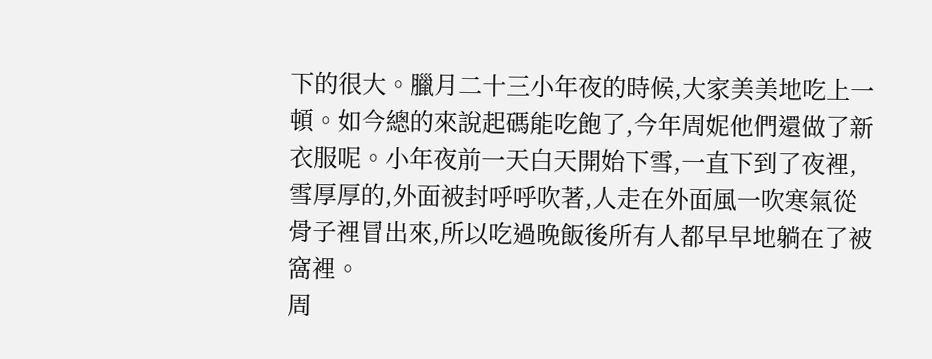下的很大。臘月二十三小年夜的時候,大家美美地吃上一頓。如今總的來說起碼能吃飽了,今年周妮他們還做了新衣服呢。小年夜前一天白天開始下雪,一直下到了夜裡,雪厚厚的,外面被封呼呼吹著,人走在外面風一吹寒氣從骨子裡冒出來,所以吃過晚飯後所有人都早早地躺在了被窩裡。
周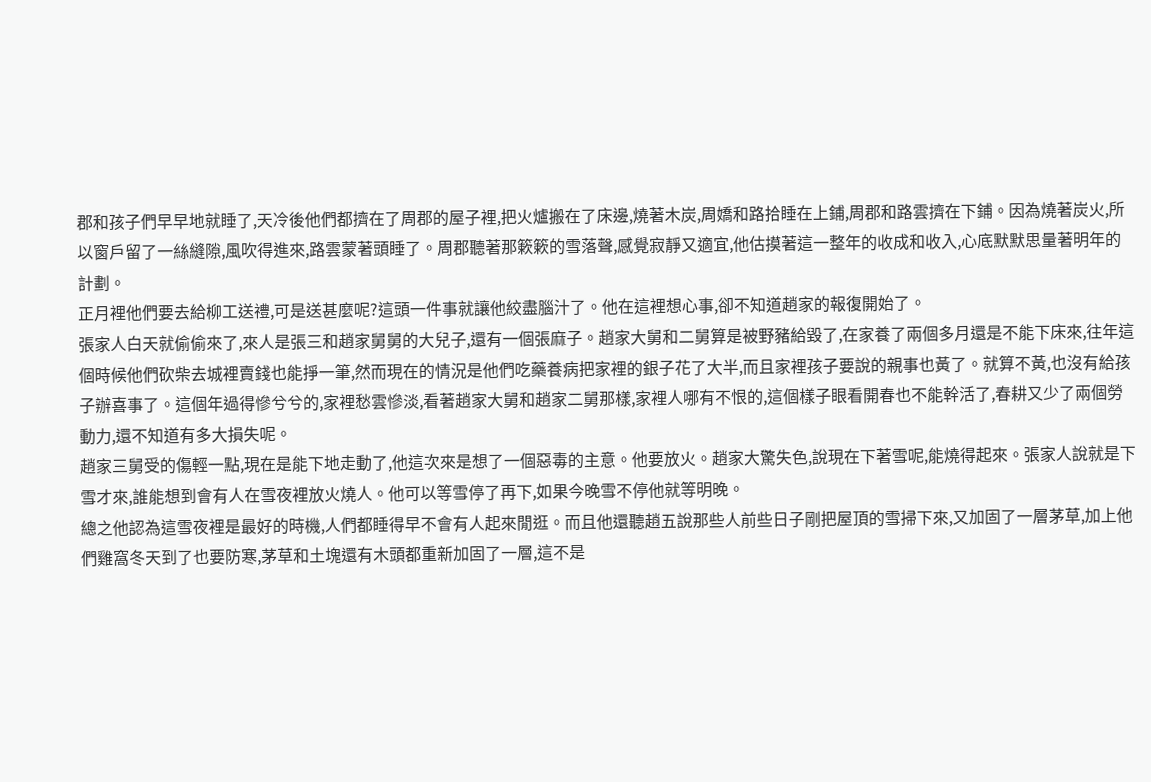郡和孩子們早早地就睡了,天冷後他們都擠在了周郡的屋子裡,把火爐搬在了床邊,燒著木炭,周嬌和路拾睡在上鋪,周郡和路雲擠在下鋪。因為燒著炭火,所以窗戶留了一絲縫隙,風吹得進來,路雲蒙著頭睡了。周郡聽著那簌簌的雪落聲,感覺寂靜又適宜,他估摸著這一整年的收成和收入,心底默默思量著明年的計劃。
正月裡他們要去給柳工送禮,可是送甚麼呢?這頭一件事就讓他絞盡腦汁了。他在這裡想心事,卻不知道趙家的報復開始了。
張家人白天就偷偷來了,來人是張三和趙家舅舅的大兒子,還有一個張麻子。趙家大舅和二舅算是被野豬給毀了,在家養了兩個多月還是不能下床來,往年這個時候他們砍柴去城裡賣錢也能掙一筆,然而現在的情況是他們吃藥養病把家裡的銀子花了大半,而且家裡孩子要說的親事也黃了。就算不黃,也沒有給孩子辦喜事了。這個年過得慘兮兮的,家裡愁雲慘淡,看著趙家大舅和趙家二舅那樣,家裡人哪有不恨的,這個樣子眼看開春也不能幹活了,春耕又少了兩個勞動力,還不知道有多大損失呢。
趙家三舅受的傷輕一點,現在是能下地走動了,他這次來是想了一個惡毒的主意。他要放火。趙家大驚失色,說現在下著雪呢,能燒得起來。張家人說就是下雪才來,誰能想到會有人在雪夜裡放火燒人。他可以等雪停了再下,如果今晚雪不停他就等明晚。
總之他認為這雪夜裡是最好的時機,人們都睡得早不會有人起來閒逛。而且他還聽趙五說那些人前些日子剛把屋頂的雪掃下來,又加固了一層茅草,加上他們雞窩冬天到了也要防寒,茅草和土塊還有木頭都重新加固了一層,這不是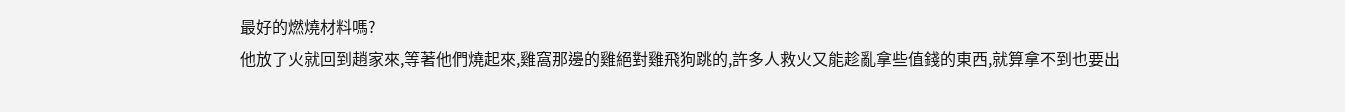最好的燃燒材料嗎?
他放了火就回到趙家來,等著他們燒起來,雞窩那邊的雞絕對雞飛狗跳的,許多人救火又能趁亂拿些值錢的東西,就算拿不到也要出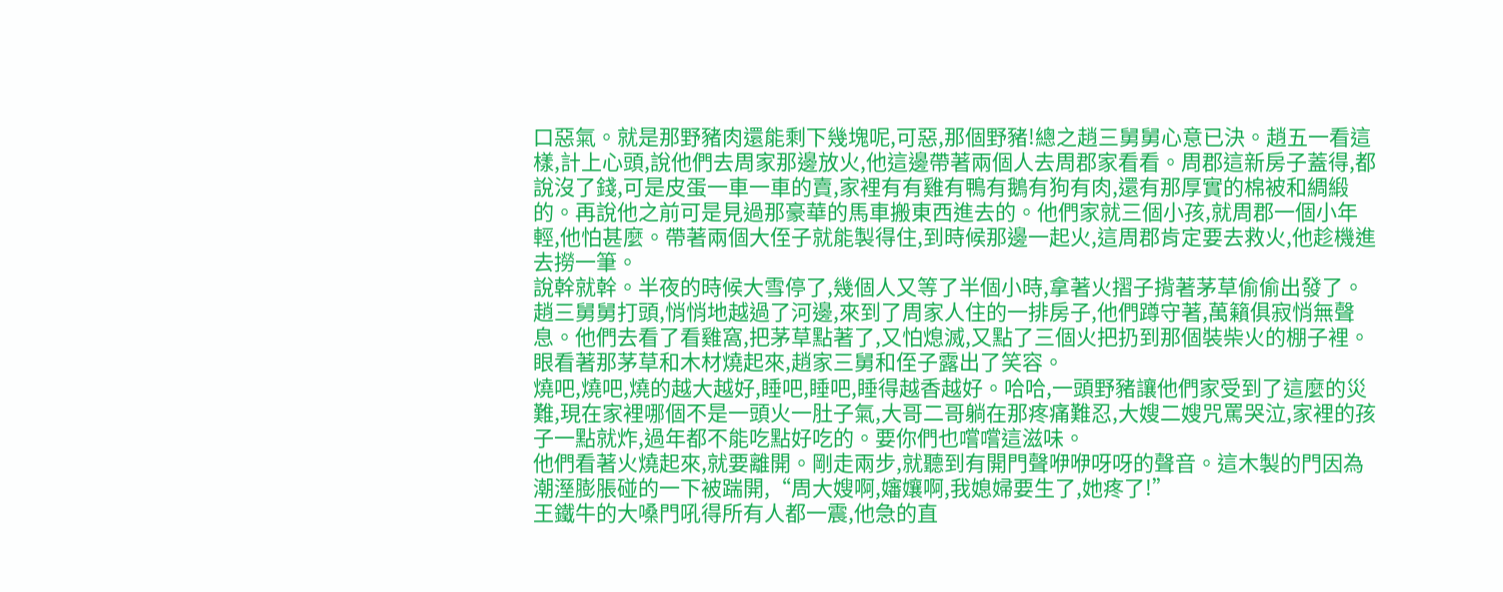口惡氣。就是那野豬肉還能剩下幾塊呢,可惡,那個野豬!總之趙三舅舅心意已決。趙五一看這樣,計上心頭,說他們去周家那邊放火,他這邊帶著兩個人去周郡家看看。周郡這新房子蓋得,都說沒了錢,可是皮蛋一車一車的賣,家裡有有雞有鴨有鵝有狗有肉,還有那厚實的棉被和綢緞的。再說他之前可是見過那豪華的馬車搬東西進去的。他們家就三個小孩,就周郡一個小年輕,他怕甚麼。帶著兩個大侄子就能製得住,到時候那邊一起火,這周郡肯定要去救火,他趁機進去撈一筆。
說幹就幹。半夜的時候大雪停了,幾個人又等了半個小時,拿著火摺子揹著茅草偷偷出發了。趙三舅舅打頭,悄悄地越過了河邊,來到了周家人住的一排房子,他們蹲守著,萬籟俱寂悄無聲息。他們去看了看雞窩,把茅草點著了,又怕熄滅,又點了三個火把扔到那個裝柴火的棚子裡。眼看著那茅草和木材燒起來,趙家三舅和侄子露出了笑容。
燒吧,燒吧,燒的越大越好,睡吧,睡吧,睡得越香越好。哈哈,一頭野豬讓他們家受到了這麼的災難,現在家裡哪個不是一頭火一肚子氣,大哥二哥躺在那疼痛難忍,大嫂二嫂咒罵哭泣,家裡的孩子一點就炸,過年都不能吃點好吃的。要你們也嚐嚐這滋味。
他們看著火燒起來,就要離開。剛走兩步,就聽到有開門聲咿咿呀呀的聲音。這木製的門因為潮溼膨脹碰的一下被踹開,“周大嫂啊,嬸孃啊,我媳婦要生了,她疼了!”
王鐵牛的大嗓門吼得所有人都一震,他急的直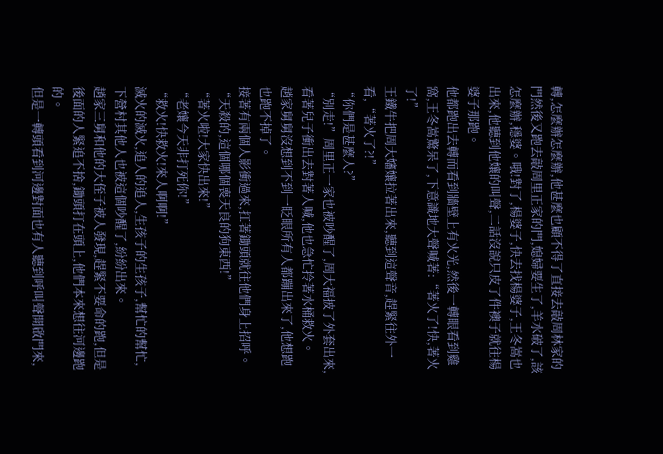轉,怎麼辦怎麼辦,他甚麼也顧不得了直接去敲周林家的門然後又跑去敲周里正家的門,媳婦要生了,羊水破了,該怎麼辦,穩婆。哦!對了,楊婆子,快去找楊婆子,王冬嵩也出來,他聽到他孃的叫聲,二話沒說只皮了件襖子就往楊婆子那跑。
他都跑出去轉而看到牆壁上有火光,然後一轉眼看到雞窩,王冬嵩驚呆了,下意識地大聲喊著:“著火了!快,著火了!”
王鐵牛把周大嬸孃拉著出來,聽到這聲音,趕緊往外一看,“著火了?!”
“你們是甚麼人?”
“別走!”周里正一家也被吵醒了,周大福披了外套出來,看著兒子衝出去對著人喊,他也急忙拎著水桶救火。
趙家舅舅沒想到不到一眨眼所有人都蹦出來了,他想跑也跑不掉了。
接著有兩個人影衝過來,扛著鋤頭就往他們身上招呼。
“天殺的,這個哪個喪天良的狗東西!”
“著火啦!大家快出來!”
“老孃今天非打死你!”
“救火!快救火!來人啊啊!”
滅火的滅火,追人的追人,生孩子的生孩子,幫忙的幫忙,下營村其他人也被這個吵醒了,紛紛出來。
趙家三舅和他的大侄子被人發現,趕緊不要命的跑,但是後面的人緊追不捨,鋤頭打在頭上,他們本來想往河邊跑的。
但是一轉頭看到河邊對面也有人聽到呼叫聲開啟門來,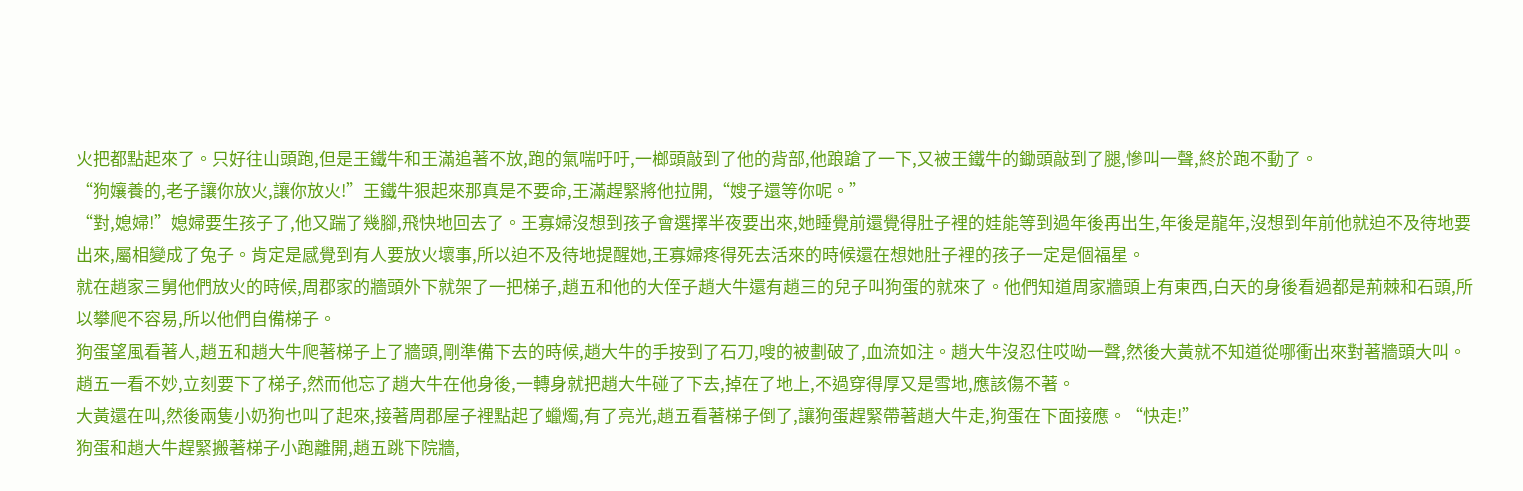火把都點起來了。只好往山頭跑,但是王鐵牛和王滿追著不放,跑的氣喘吁吁,一榔頭敲到了他的背部,他踉蹌了一下,又被王鐵牛的鋤頭敲到了腿,慘叫一聲,終於跑不動了。
“狗孃養的,老子讓你放火,讓你放火!”王鐵牛狠起來那真是不要命,王滿趕緊將他拉開,“嫂子還等你呢。”
“對,媳婦!”媳婦要生孩子了,他又踹了幾腳,飛快地回去了。王寡婦沒想到孩子會選擇半夜要出來,她睡覺前還覺得肚子裡的娃能等到過年後再出生,年後是龍年,沒想到年前他就迫不及待地要出來,屬相變成了兔子。肯定是感覺到有人要放火壞事,所以迫不及待地提醒她,王寡婦疼得死去活來的時候還在想她肚子裡的孩子一定是個福星。
就在趙家三舅他們放火的時候,周郡家的牆頭外下就架了一把梯子,趙五和他的大侄子趙大牛還有趙三的兒子叫狗蛋的就來了。他們知道周家牆頭上有東西,白天的身後看過都是荊棘和石頭,所以攀爬不容易,所以他們自備梯子。
狗蛋望風看著人,趙五和趙大牛爬著梯子上了牆頭,剛準備下去的時候,趙大牛的手按到了石刀,嗖的被劃破了,血流如注。趙大牛沒忍住哎呦一聲,然後大黃就不知道從哪衝出來對著牆頭大叫。
趙五一看不妙,立刻要下了梯子,然而他忘了趙大牛在他身後,一轉身就把趙大牛碰了下去,掉在了地上,不過穿得厚又是雪地,應該傷不著。
大黃還在叫,然後兩隻小奶狗也叫了起來,接著周郡屋子裡點起了蠟燭,有了亮光,趙五看著梯子倒了,讓狗蛋趕緊帶著趙大牛走,狗蛋在下面接應。“快走!”
狗蛋和趙大牛趕緊搬著梯子小跑離開,趙五跳下院牆,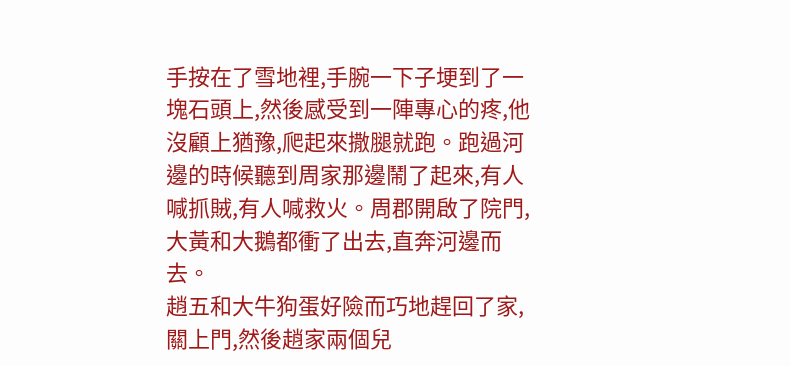手按在了雪地裡,手腕一下子埂到了一塊石頭上,然後感受到一陣專心的疼,他沒顧上猶豫,爬起來撒腿就跑。跑過河邊的時候聽到周家那邊鬧了起來,有人喊抓賊,有人喊救火。周郡開啟了院門,大黃和大鵝都衝了出去,直奔河邊而去。
趙五和大牛狗蛋好險而巧地趕回了家,關上門,然後趙家兩個兒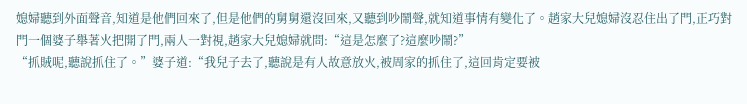媳婦聽到外面聲音,知道是他們回來了,但是他們的舅舅還沒回來,又聽到吵鬧聲,就知道事情有變化了。趙家大兒媳婦沒忍住出了門,正巧對門一個婆子舉著火把開了門,兩人一對視,趙家大兒媳婦就問:“這是怎麼了?這麼吵鬧?”
“抓賊呢,聽說抓住了。”婆子道:“我兒子去了,聽說是有人故意放火,被周家的抓住了,這回肯定要被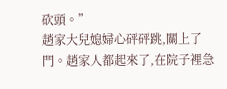砍頭。”
趙家大兒媳婦心砰砰跳,關上了門。趙家人都起來了,在院子裡急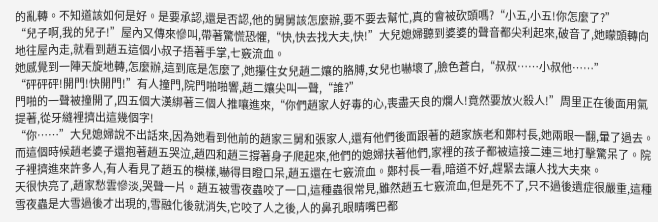的亂轉。不知道該如何是好。是要承認,還是否認,他的舅舅該怎麼辦,要不要去幫忙,真的會被砍頭嗎?“小五,小五!你怎麼了?”
“兒子啊,我的兒子!”屋內又傳來慘叫,帶著驚慌恐懼,“快,快去找大夫,快!”大兒媳婦聽到婆婆的聲音都尖利起來,破音了,她矇頭轉向地往屋內走,就看到趙五這個小叔子捂著手掌,七竅流血。
她感覺到一陣天旋地轉,怎麼辦,這到底是怎麼了,她攥住女兒趙二孃的胳膊,女兒也嚇壞了,臉色蒼白,“叔叔……小叔他……”
“砰砰砰!開門!快開門!”有人撞門,院門啪啪響,趙二孃尖叫一聲,“誰?”
門啪的一聲被撞開了,四五個大漢綁著三個人推嚷進來,“你們趙家人好毒的心,喪盡天良的爛人!竟然要放火殺人!”周里正在後面用氣提著,從牙縫裡擠出這幾個字!
“你……”大兒媳婦說不出話來,因為她看到他前的趙家三舅和張家人,還有他們後面跟著的趙家族老和鄭村長,她兩眼一翻,暈了過去。
而這個時候趙老婆子還抱著趙五哭泣,趙四和趙三撐著身子爬起來,他們的媳婦扶著他們,家裡的孩子都被這接二連三地打擊驚呆了。院子裡擠進來許多人,有人看見了趙五的模樣,嚇得目瞪口呆,趙五還在七竅流血。鄭村長一看,暗道不好,趕緊去讓人找大夫來。
天很快亮了,趙家愁雲慘淡,哭聲一片。趙五被雪夜蟲咬了一口,這種蟲很常見,雖然趙五七竅流血,但是死不了,只不過後遺症很嚴重,這種雪夜蟲是大雪過後才出現的,雪融化後就消失,它咬了人之後,人的鼻孔眼睛嘴巴都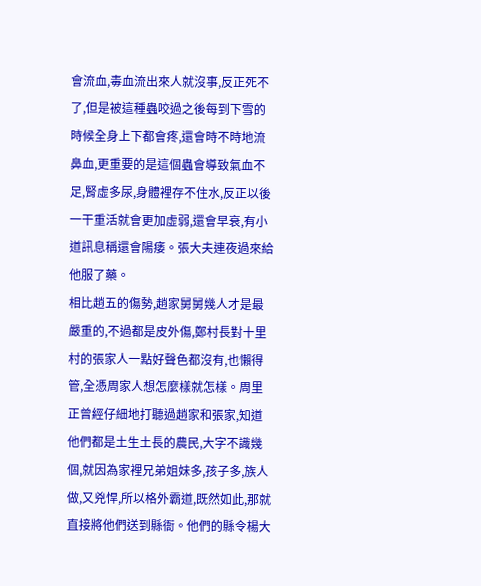會流血,毒血流出來人就沒事,反正死不了,但是被這種蟲咬過之後每到下雪的時候全身上下都會疼,還會時不時地流鼻血,更重要的是這個蟲會導致氣血不足,腎虛多尿,身體裡存不住水,反正以後一干重活就會更加虛弱,還會早衰,有小道訊息稱還會陽痿。張大夫連夜過來給他服了藥。
相比趙五的傷勢,趙家舅舅幾人才是最嚴重的,不過都是皮外傷,鄭村長對十里村的張家人一點好聲色都沒有,也懶得管,全憑周家人想怎麼樣就怎樣。周里正曾經仔細地打聽過趙家和張家,知道他們都是土生土長的農民,大字不識幾個,就因為家裡兄弟姐妹多,孩子多,族人做,又兇悍,所以格外霸道,既然如此,那就直接將他們送到縣衙。他們的縣令楊大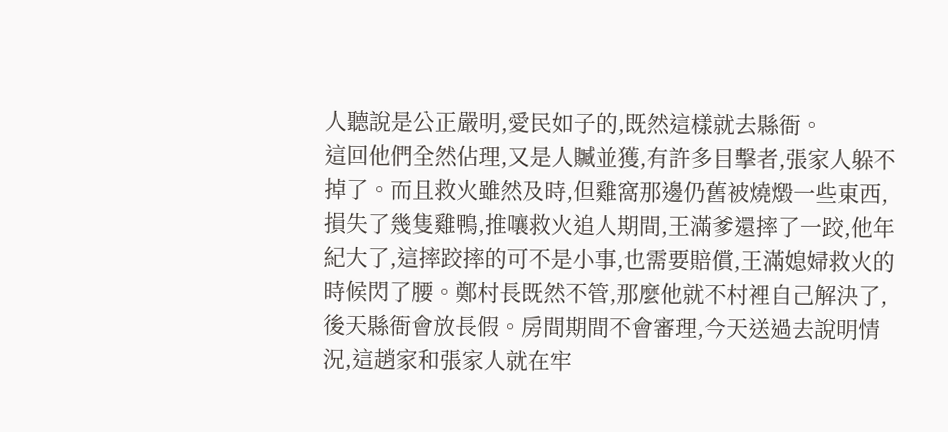人聽說是公正嚴明,愛民如子的,既然這樣就去縣衙。
這回他們全然佔理,又是人贓並獲,有許多目擊者,張家人躲不掉了。而且救火雖然及時,但雞窩那邊仍舊被燒燬一些東西,損失了幾隻雞鴨,推嚷救火追人期間,王滿爹還摔了一跤,他年紀大了,這摔跤摔的可不是小事,也需要賠償,王滿媳婦救火的時候閃了腰。鄭村長既然不管,那麼他就不村裡自己解決了,後天縣衙會放長假。房間期間不會審理,今天送過去說明情況,這趙家和張家人就在牢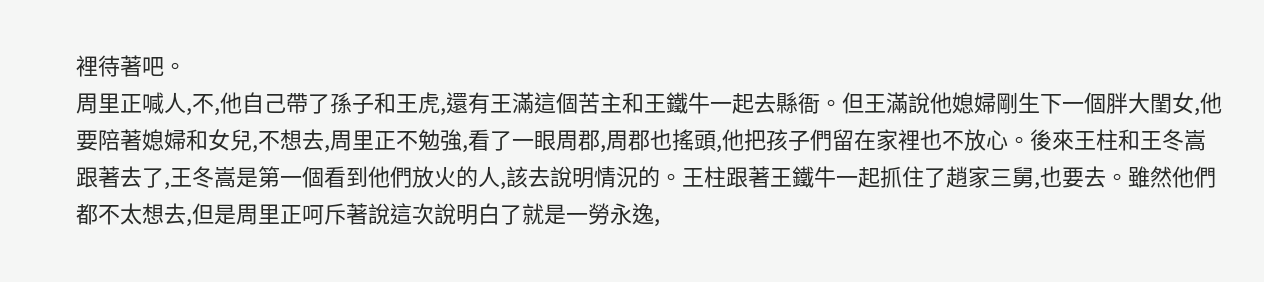裡待著吧。
周里正喊人,不,他自己帶了孫子和王虎,還有王滿這個苦主和王鐵牛一起去縣衙。但王滿說他媳婦剛生下一個胖大閨女,他要陪著媳婦和女兒,不想去,周里正不勉強,看了一眼周郡,周郡也搖頭,他把孩子們留在家裡也不放心。後來王柱和王冬嵩跟著去了,王冬嵩是第一個看到他們放火的人,該去說明情況的。王柱跟著王鐵牛一起抓住了趙家三舅,也要去。雖然他們都不太想去,但是周里正呵斥著說這次說明白了就是一勞永逸,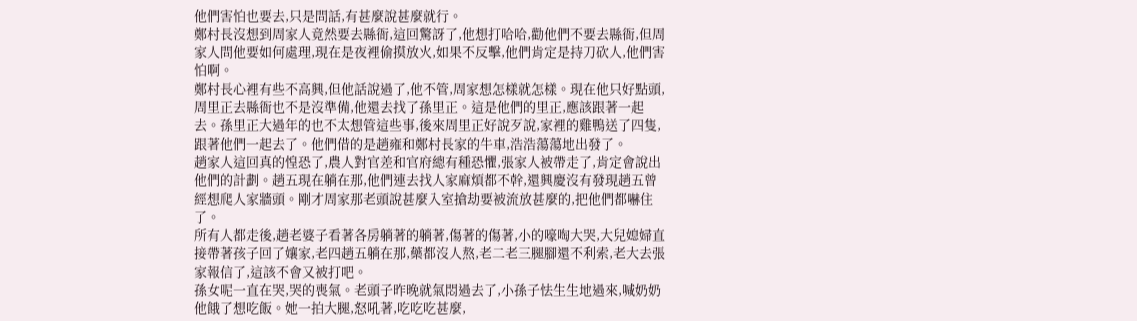他們害怕也要去,只是問話,有甚麼說甚麼就行。
鄭村長沒想到周家人竟然要去縣衙,這回驚訝了,他想打哈哈,勸他們不要去縣衙,但周家人問他要如何處理,現在是夜裡偷摸放火,如果不反擊,他們肯定是持刀砍人,他們害怕啊。
鄭村長心裡有些不高興,但他話說過了,他不管,周家想怎樣就怎樣。現在他只好點頭,周里正去縣衙也不是沒準備,他還去找了孫里正。這是他們的里正,應該跟著一起去。孫里正大過年的也不太想管這些事,後來周里正好說歹說,家裡的雞鴨送了四隻,跟著他們一起去了。他們借的是趙雍和鄭村長家的牛車,浩浩蕩蕩地出發了。
趙家人這回真的惶恐了,農人對官差和官府總有種恐懼,張家人被帶走了,肯定會說出他們的計劃。趙五現在躺在那,他們連去找人家麻煩都不幹,還興慶沒有發現趙五曾經想爬人家牆頭。剛才周家那老頭說甚麼入室搶劫要被流放甚麼的,把他們都嚇住了。
所有人都走後,趙老婆子看著各房躺著的躺著,傷著的傷著,小的嚎啕大哭,大兒媳婦直接帶著孩子回了孃家,老四趙五躺在那,藥都沒人熬,老二老三腿腳還不利索,老大去張家報信了,這該不會又被打吧。
孫女呢一直在哭,哭的喪氣。老頭子昨晚就氣悶過去了,小孫子怯生生地過來,喊奶奶他餓了想吃飯。她一拍大腿,怒吼著,吃吃吃甚麼,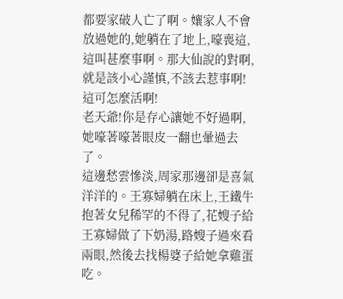都要家破人亡了啊。孃家人不會放過她的,她躺在了地上,嚎喪這,這叫甚麼事啊。那大仙說的對啊,就是該小心謹慎,不該去惹事啊!這可怎麼活啊!
老天爺!你是存心讓她不好過啊,她嚎著嚎著眼皮一翻也暈過去了。
這邊愁雲慘淡,周家那邊卻是喜氣洋洋的。王寡婦躺在床上,王鐵牛抱著女兒稀罕的不得了,花嫂子給王寡婦做了下奶湯,路嫂子過來看兩眼,然後去找楊婆子給她拿雞蛋吃。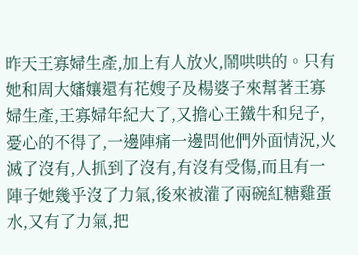昨天王寡婦生產,加上有人放火,鬧哄哄的。只有她和周大嬸孃還有花嫂子及楊婆子來幫著王寡婦生產,王寡婦年紀大了,又擔心王鐵牛和兒子,憂心的不得了,一邊陣痛一邊問他們外面情況,火滅了沒有,人抓到了沒有,有沒有受傷,而且有一陣子她幾乎沒了力氣,後來被灌了兩碗紅糖雞蛋水,又有了力氣,把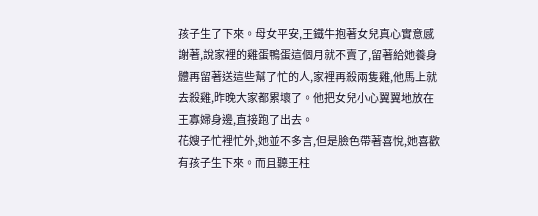孩子生了下來。母女平安,王鐵牛抱著女兒真心實意感謝著,說家裡的雞蛋鴨蛋這個月就不賣了,留著給她養身體再留著送這些幫了忙的人,家裡再殺兩隻雞,他馬上就去殺雞,昨晚大家都累壞了。他把女兒小心翼翼地放在王寡婦身邊,直接跑了出去。
花嫂子忙裡忙外,她並不多言,但是臉色帶著喜悅,她喜歡有孩子生下來。而且聽王柱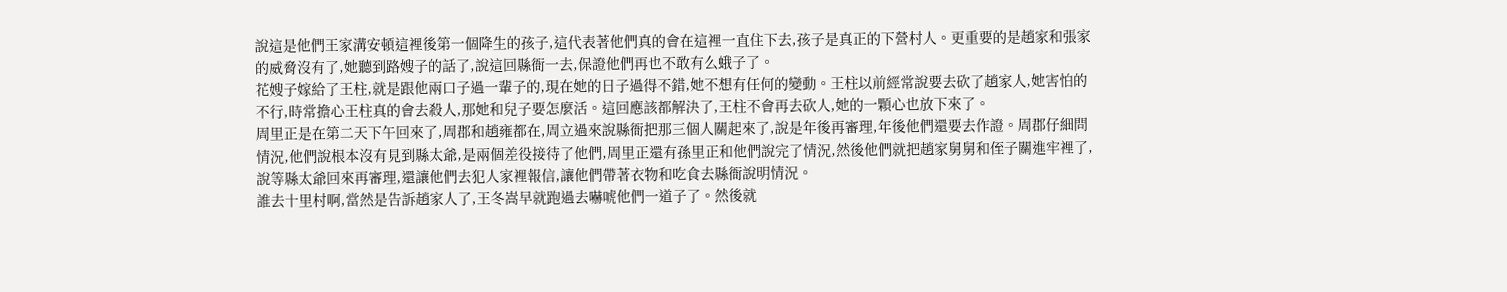說這是他們王家溝安頓這裡後第一個降生的孩子,這代表著他們真的會在這裡一直住下去,孩子是真正的下營村人。更重要的是趙家和張家的威脅沒有了,她聽到路嫂子的話了,說這回縣衙一去,保證他們再也不敢有么蛾子了。
花嫂子嫁給了王柱,就是跟他兩口子過一輩子的,現在她的日子過得不錯,她不想有任何的變動。王柱以前經常說要去砍了趙家人,她害怕的不行,時常擔心王柱真的會去殺人,那她和兒子要怎麼活。這回應該都解決了,王柱不會再去砍人,她的一顆心也放下來了。
周里正是在第二天下午回來了,周郡和趙雍都在,周立過來說縣衙把那三個人關起來了,說是年後再審理,年後他們還要去作證。周郡仔細問情況,他們說根本沒有見到縣太爺,是兩個差役接待了他們,周里正還有孫里正和他們說完了情況,然後他們就把趙家舅舅和侄子關進牢裡了,說等縣太爺回來再審理,還讓他們去犯人家裡報信,讓他們帶著衣物和吃食去縣衙說明情況。
誰去十里村啊,當然是告訴趙家人了,王冬嵩早就跑過去嚇唬他們一道子了。然後就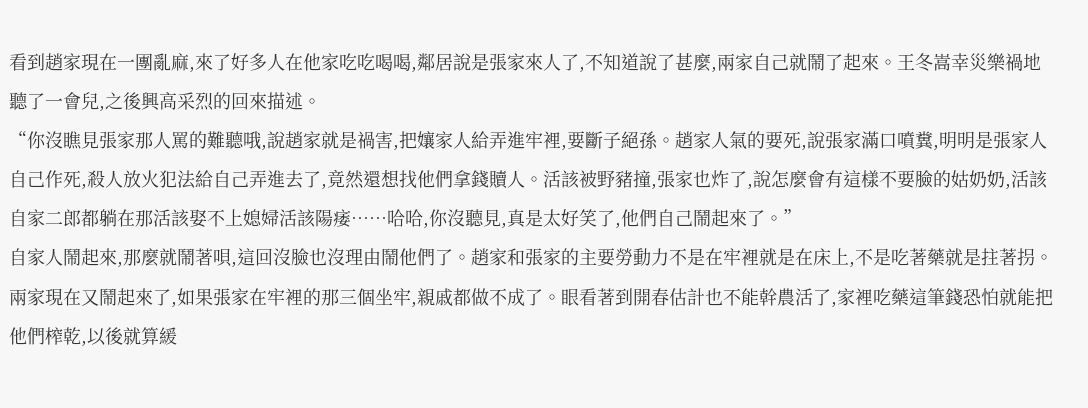看到趙家現在一團亂麻,來了好多人在他家吃吃喝喝,鄰居說是張家來人了,不知道說了甚麼,兩家自己就鬧了起來。王冬嵩幸災樂禍地聽了一會兒,之後興高采烈的回來描述。
“你沒瞧見張家那人罵的難聽哦,說趙家就是禍害,把孃家人給弄進牢裡,要斷子絕孫。趙家人氣的要死,說張家滿口噴糞,明明是張家人自己作死,殺人放火犯法給自己弄進去了,竟然還想找他們拿錢贖人。活該被野豬撞,張家也炸了,說怎麼會有這樣不要臉的姑奶奶,活該自家二郎都躺在那活該娶不上媳婦活該陽痿……哈哈,你沒聽見,真是太好笑了,他們自己鬧起來了。”
自家人鬧起來,那麼就鬧著唄,這回沒臉也沒理由鬧他們了。趙家和張家的主要勞動力不是在牢裡就是在床上,不是吃著藥就是拄著拐。兩家現在又鬧起來了,如果張家在牢裡的那三個坐牢,親戚都做不成了。眼看著到開春估計也不能幹農活了,家裡吃藥這筆錢恐怕就能把他們榨乾,以後就算緩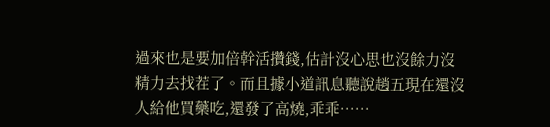過來也是要加倍幹活攢錢,估計沒心思也沒餘力沒精力去找茬了。而且據小道訊息聽說趙五現在還沒人給他買藥吃,還發了高燒,乖乖……